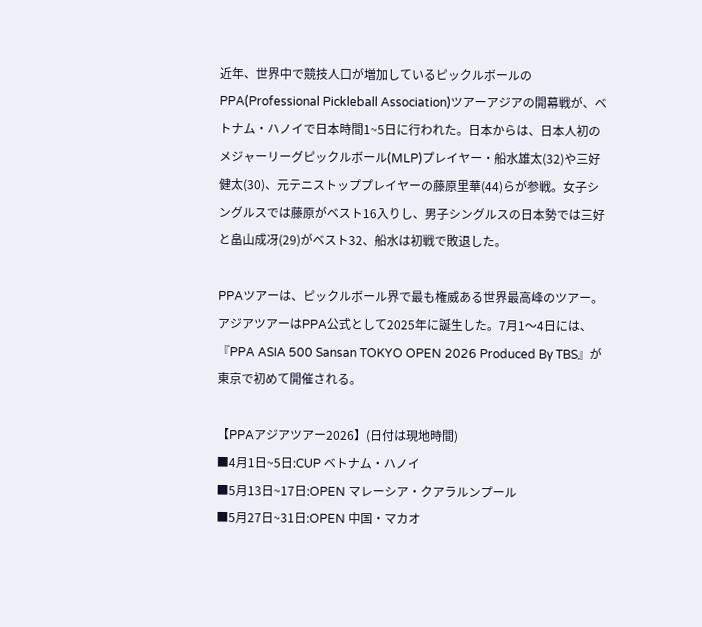近年、世界中で競技人口が増加しているピックルボールのPPA(Professional Pickleball Association)ツアーアジアの開幕戦が、ベトナム・ハノイで日本時間1~5日に行われた。日本からは、日本人初のメジャーリーグピックルボール(MLP)プレイヤー・船水雄太(32)や三好健太(30)、元テニストッププレイヤーの藤原里華(44)らが参戦。女子シングルスでは藤原がベスト16入りし、男子シングルスの日本勢では三好と畠山成冴(29)がベスト32、船水は初戦で敗退した。

PPAツアーは、ピックルボール界で最も権威ある世界最高峰のツアー。アジアツアーはPPA公式として2025年に誕生した。7⽉1〜4⽇には、『PPA ASIA 500 Sansan TOKYO OPEN 2026 Produced By TBS』が東京で初めて開催される。

【PPAアジアツアー2026】(日付は現地時間)
■4月1日~5日:CUP ベトナム‧ハノイ
■5月13日~17日:OPEN マレーシア‧クアラルンプール
■5月27日~31日:OPEN 中国‧マカオ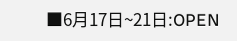■6月17日~21日:OPEN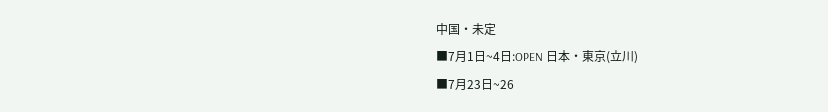中国‧未定
■7月1日~4日:OPEN ⽇本‧東京(立川)
■7月23日~26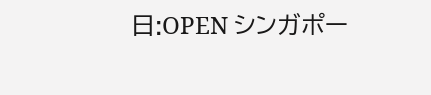日:OPEN シンガポー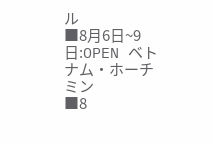ル
■8月6日~9日:OPEN ベトナム‧ホーチミン
■8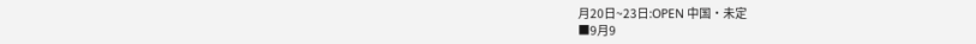月20日~23日:OPEN 中国‧未定
■9月9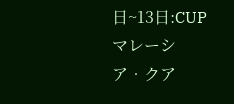日~13日:CUP マレーシア‧クア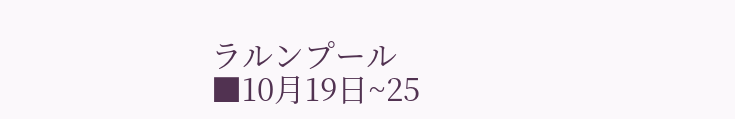ラルンプール
■10月19日~25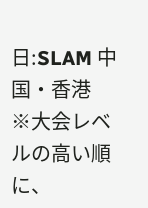日:SLAM 中国‧⾹港
※⼤会レベルの⾼い順に、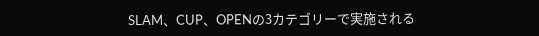SLAM、CUP、OPENの3カテゴリーで実施される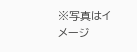※写真はイメージ